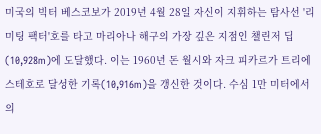미국의 빅터 베스코보가 2019년 4월 28일 자신이 지휘하는 탐사선 '리미팅 팩터'호를 타고 마리아나 해구의 가장 깊은 지점인 챌린저 딥(10,928m)에 도달했다. 이는 1960년 돈 월시와 자크 피카르가 트리에스테호로 달성한 기록(10,916m)을 갱신한 것이다. 수심 1만 미터에서의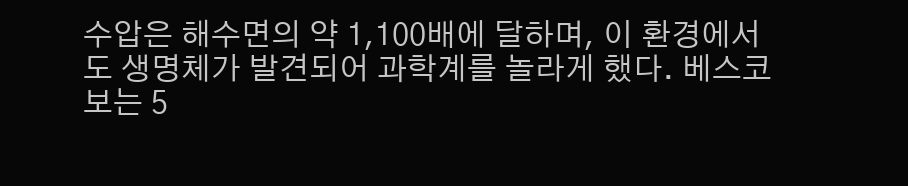수압은 해수면의 약 1,100배에 달하며, 이 환경에서도 생명체가 발견되어 과학계를 놀라게 했다. 베스코보는 5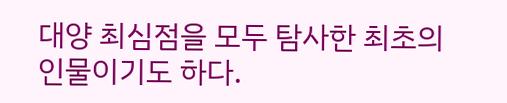대양 최심점을 모두 탐사한 최초의 인물이기도 하다.